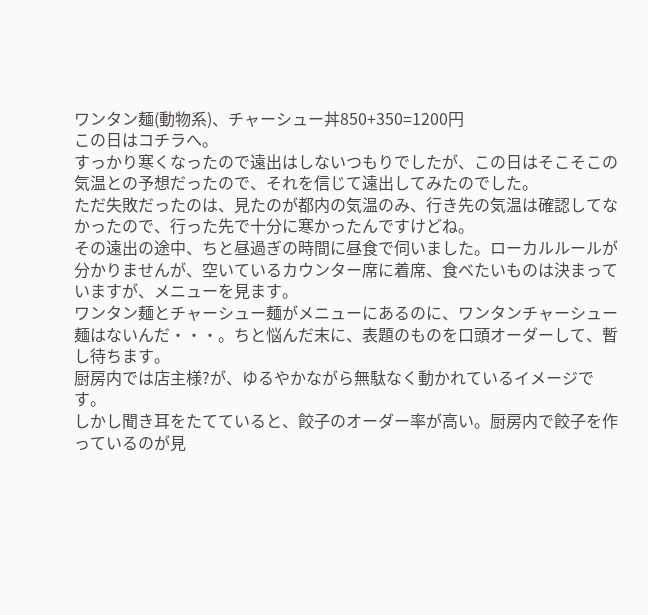ワンタン麺(動物系)、チャーシュー丼850+350=1200円
この日はコチラへ。
すっかり寒くなったので遠出はしないつもりでしたが、この日はそこそこの気温との予想だったので、それを信じて遠出してみたのでした。
ただ失敗だったのは、見たのが都内の気温のみ、行き先の気温は確認してなかったので、行った先で十分に寒かったんですけどね。
その遠出の途中、ちと昼過ぎの時間に昼食で伺いました。ローカルルールが分かりませんが、空いているカウンター席に着席、食べたいものは決まっていますが、メニューを見ます。
ワンタン麺とチャーシュー麺がメニューにあるのに、ワンタンチャーシュー麺はないんだ・・・。ちと悩んだ末に、表題のものを口頭オーダーして、暫し待ちます。
厨房内では店主様?が、ゆるやかながら無駄なく動かれているイメージです。
しかし聞き耳をたてていると、餃子のオーダー率が高い。厨房内で餃子を作っているのが見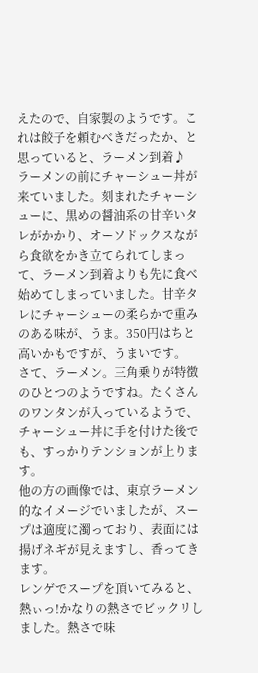えたので、自家製のようです。これは餃子を頼むべきだったか、と思っていると、ラーメン到着♪
ラーメンの前にチャーシュー丼が来ていました。刻まれたチャーシューに、黒めの醤油系の甘辛いタレがかかり、オーソドックスながら食欲をかき立てられてしまって、ラーメン到着よりも先に食べ始めてしまっていました。甘辛タレにチャーシューの柔らかで重みのある味が、うま。350円はちと高いかもですが、うまいです。
さて、ラーメン。三角乗りが特徴のひとつのようですね。たくさんのワンタンが入っているようで、チャーシュー丼に手を付けた後でも、すっかりテンションが上ります。
他の方の画像では、東京ラーメン的なイメージでいましたが、スープは適度に濁っており、表面には揚げネギが見えますし、香ってきます。
レンゲでスープを頂いてみると、熱ぃっ!かなりの熱さでビックリしました。熱さで味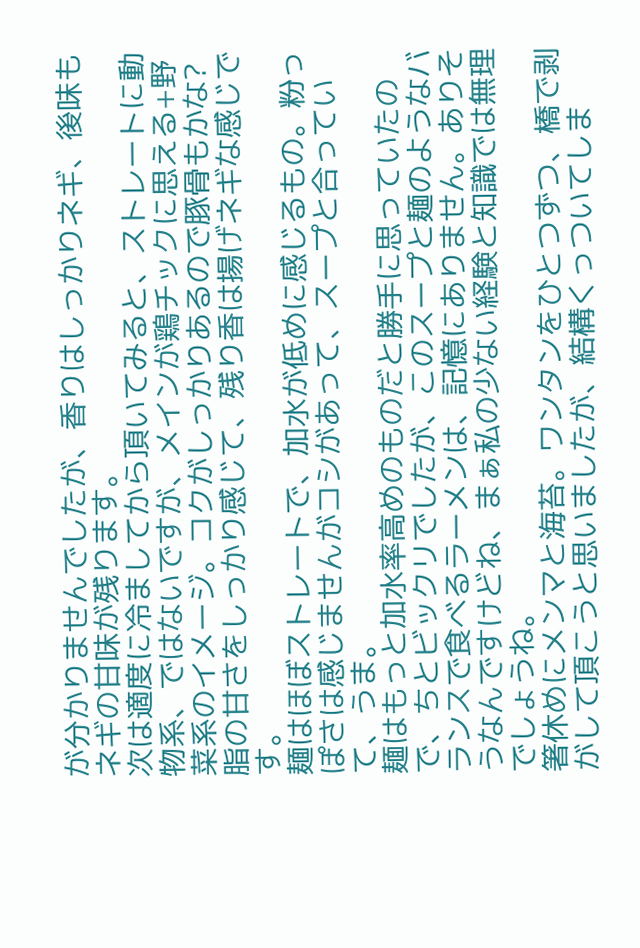が分かりませんでしたが、香りはしっかりネギ、後味もネギの甘味が残ります。
次は適度に冷ましてから頂いてみると、ストレートに動物系、ではないですが、メインが鶏チックに思える+野菜系のイメージ。コクがしっかりあるので豚骨もかな?脂の甘さをしっかり感じて、残り香は揚げネギな感じです。
麺はほぼストレートで、加水が低めに感じるもの。粉っぽさは感じませんがコシがあって、スープと合っていて、うま。
麺はもっと加水率高めのものだと勝手に思っていたので、ちとビックリでしたが、このスープと麺のようなバランスで食べるラーメンは、記憶にありません。ありそうなんですけどね、まぁ私の少ない経験と知識では無理でしょうね。
箸休めにメンマと海苔。ワンタンをひとつずつ、橋で剥がして頂こうと思いましたが、結構くっついてしま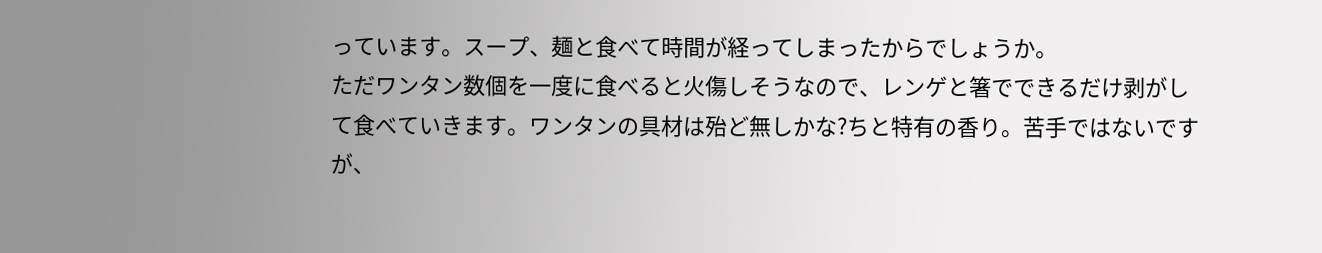っています。スープ、麺と食べて時間が経ってしまったからでしょうか。
ただワンタン数個を一度に食べると火傷しそうなので、レンゲと箸でできるだけ剥がして食べていきます。ワンタンの具材は殆ど無しかな?ちと特有の香り。苦手ではないですが、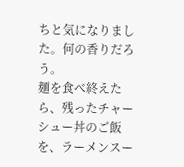ちと気になりました。何の香りだろう。
麺を食べ終えたら、残ったチャーシュー丼のご飯を、ラーメンスー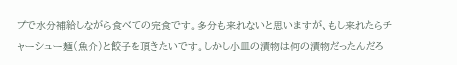プで水分補給しながら食べての完食です。多分も来れないと思いますが、もし来れたらチャーシュー麺(魚介)と餃子を頂きたいです。しかし小皿の漬物は何の漬物だったんだろ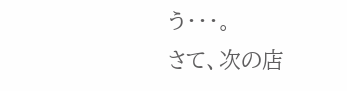う・・・。
さて、次の店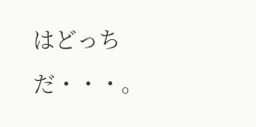はどっちだ・・・。